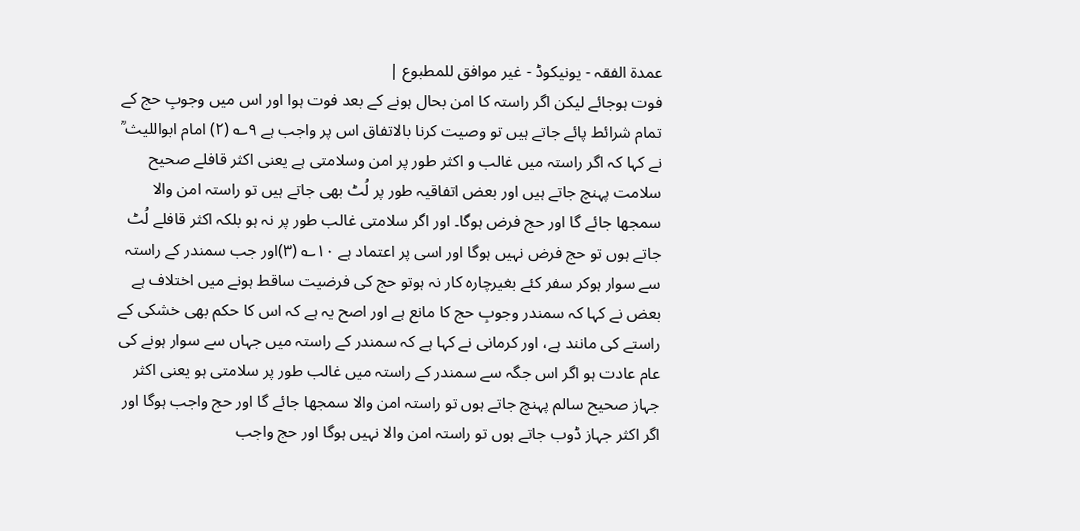عمدۃ الفقہ - یونیکوڈ - غیر موافق للمطبوع |
فوت ہوجائے لیکن اگر راستہ کا امن بحال ہونے کے بعد فوت ہوا اور اس میں وجوبِ حج کے تمام شرائط پائے جاتے ہیں تو وصیت کرنا بالاتفاق اس پر واجب ہے ۹؎ (۲) امام ابواللیث ؒ نے کہا کہ اگر راستہ میں غالب و اکثر طور پر امن وسلامتی ہے یعنی اکثر قافلے صحیح سلامت پہنچ جاتے ہیں اور بعض اتفاقیہ طور پر لُٹ بھی جاتے ہیں تو راستہ امن والا سمجھا جائے گا اور حج فرض ہوگا۔ اور اگر سلامتی غالب طور پر نہ ہو بلکہ اکثر قافلے لُٹ جاتے ہوں تو حج فرض نہیں ہوگا اور اسی پر اعتماد ہے ۱۰؎ (۳)اور جب سمندر کے راستہ سے سوار ہوکر سفر کئے بغیرچارہ کار نہ ہوتو حج کی فرضیت ساقط ہونے میں اختلاف ہے بعض نے کہا کہ سمندر وجوبِ حج کا مانع ہے اور اصح یہ ہے کہ اس کا حکم بھی خشکی کے راستے کی مانند ہے، اور کرمانی نے کہا ہے کہ سمندر کے راستہ میں جہاں سے سوار ہونے کی عام عادت ہو اگر اس جگہ سے سمندر کے راستہ میں غالب طور پر سلامتی ہو یعنی اکثر جہاز صحیح سالم پہنچ جاتے ہوں تو راستہ امن والا سمجھا جائے گا اور حج واجب ہوگا اور اگر اکثر جہاز ڈوب جاتے ہوں تو راستہ امن والا نہیں ہوگا اور حج واجب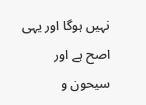نہیں ہوگا اور یہی اصح ہے اور سیحون و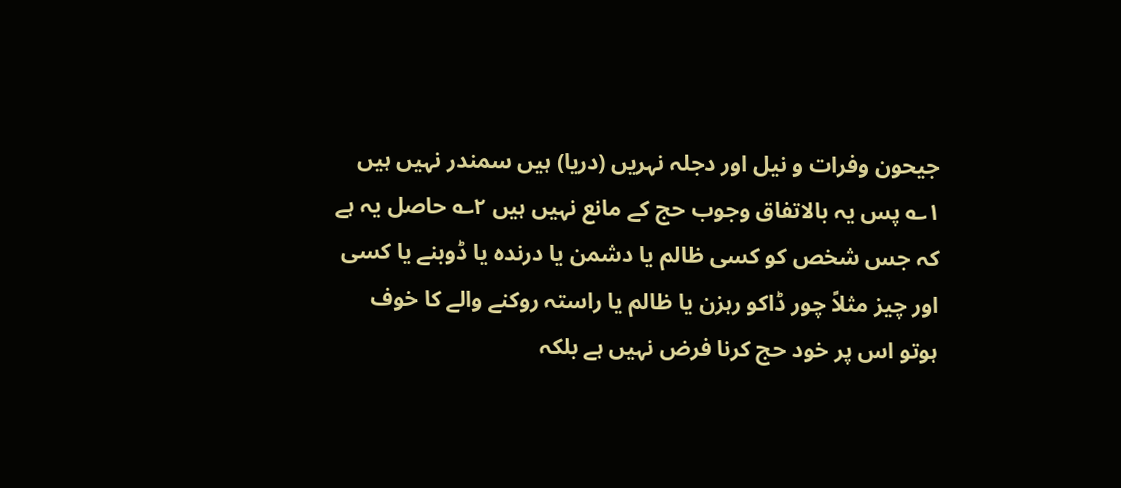جیحون وفرات و نیل اور دجلہ نہریں (دریا) ہیں سمندر نہیں ہیں ۱؎ پس یہ بالاتفاق وجوب حج کے مانع نہیں ہیں ۲؎ حاصل یہ ہے کہ جس شخص کو کسی ظالم یا دشمن یا درندہ یا ڈوبنے یا کسی اور چیز مثلاً چور ڈاکو رہزن یا ظالم یا راستہ روکنے والے کا خوف ہوتو اس پر خود حج کرنا فرض نہیں ہے بلکہ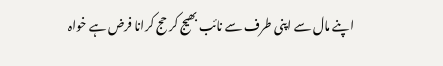اپنے مال سے اپنی طرف سے نائب بھیج کر حج کرانا فرض ہے خواہ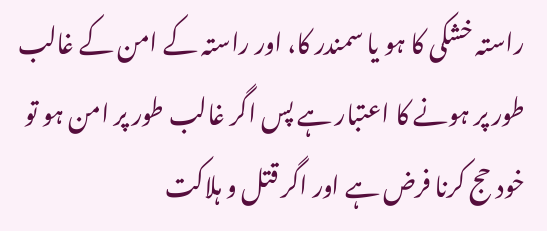راستہ خشکی کا ہو یا سمندر کا، اور راستہ کے امن کے غالب طور پر ہونے کا اعتبار ہے پس اگر غالب طور پر امن ہو تو خود حج کرنا فرض ہے اور اگر قتل و ہلاکت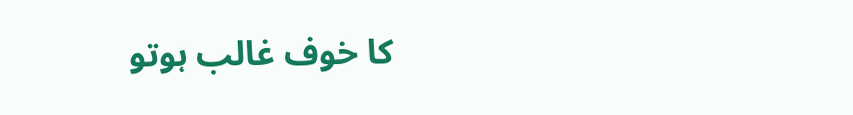کا خوف غالب ہوتو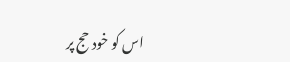اس کو خود حج پر